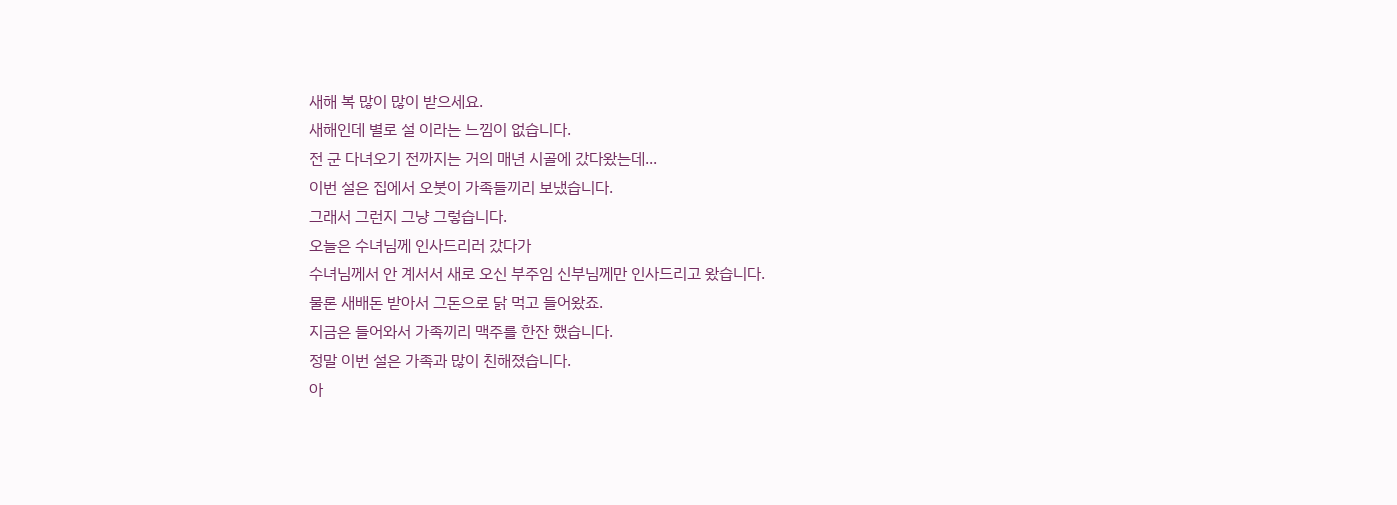새해 복 많이 많이 받으세요.
새해인데 별로 설 이라는 느낌이 없습니다.
전 군 다녀오기 전까지는 거의 매년 시골에 갔다왔는데...
이번 설은 집에서 오붓이 가족들끼리 보냈습니다.
그래서 그런지 그냥 그렇습니다.
오늘은 수녀님께 인사드리러 갔다가
수녀님께서 안 계서서 새로 오신 부주임 신부님께만 인사드리고 왔습니다.
물론 새배돈 받아서 그돈으로 닭 먹고 들어왔죠.
지금은 들어와서 가족끼리 맥주를 한잔 했습니다.
정말 이번 설은 가족과 많이 친해졌습니다.
아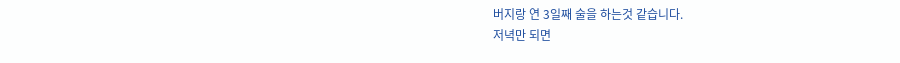버지랑 연 3일째 술을 하는것 같습니다.
저녁만 되면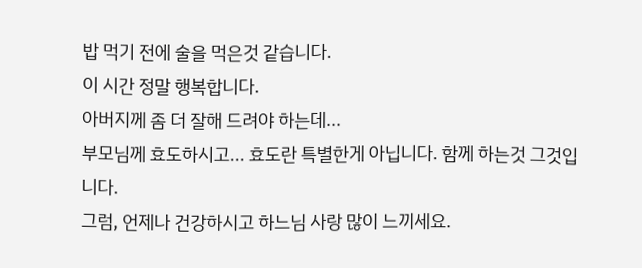밥 먹기 전에 술을 먹은것 같습니다.
이 시간 정말 행복합니다.
아버지께 좀 더 잘해 드려야 하는데...
부모님께 효도하시고... 효도란 특별한게 아닙니다. 함께 하는것 그것입니다.
그럼, 언제나 건강하시고 하느님 사랑 많이 느끼세요.